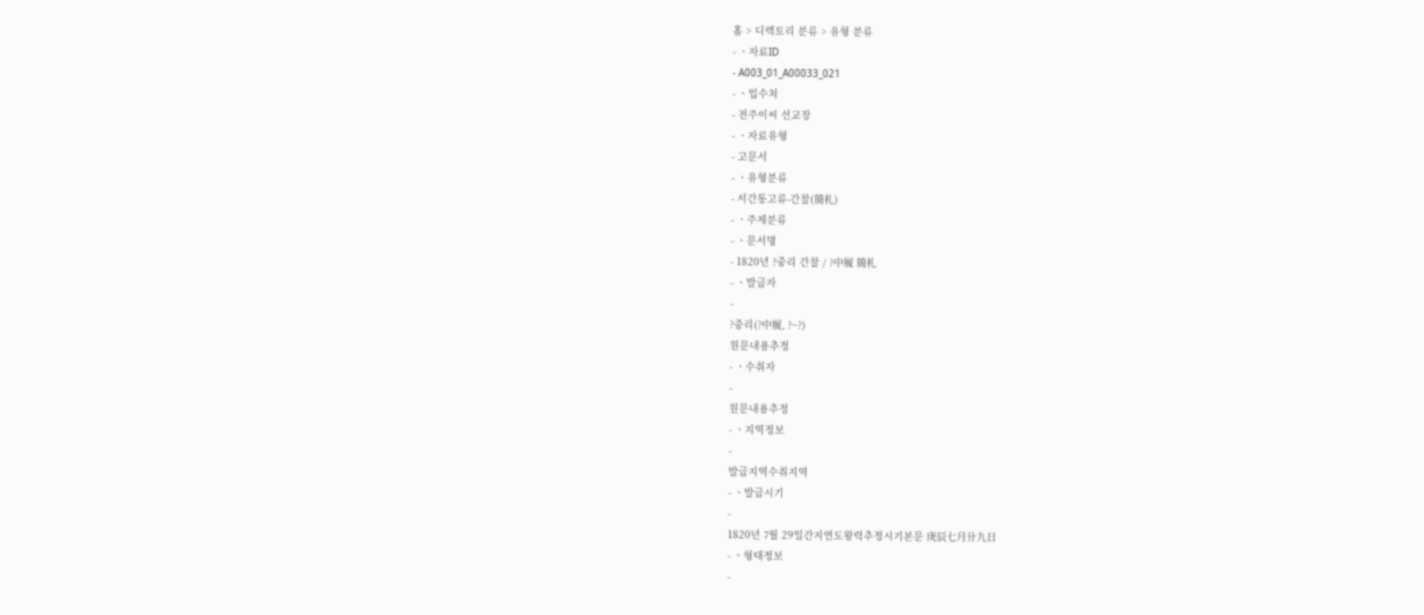홈 > 디렉토리 분류 > 유형 분류
- ㆍ자료ID
- A003_01_A00033_021
- ㆍ입수처
- 전주이씨 선교장
- ㆍ자료유형
- 고문서
- ㆍ유형분류
- 서간통고류-간찰(簡札)
- ㆍ주제분류
- ㆍ문서명
- 1820년 ?중리 간찰 / ?中履 簡札
- ㆍ발급자
-
?중리(?中履, ?~?)
원문내용추정
- ㆍ수취자
-
원문내용추정
- ㆍ지역정보
-
발급지역수취지역
- ㆍ발급시기
-
1820년 7월 29일간지연도왕력추정시기본문 庚辰七月卄九日
- ㆍ형태정보
-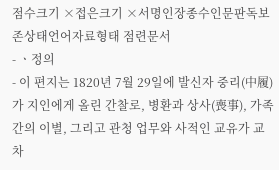점수크기 ×접은크기 ×서명인장종수인문판독보존상태언어자료형태 점련문서
- ㆍ정의
- 이 편지는 1820년 7월 29일에 발신자 중리(中履)가 지인에게 올린 간찰로, 병환과 상사(喪事), 가족 간의 이별, 그리고 관청 업무와 사적인 교유가 교차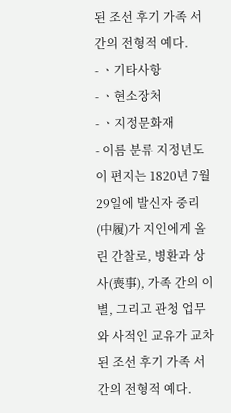된 조선 후기 가족 서간의 전형적 예다.
- ㆍ기타사항
- ㆍ현소장처
- ㆍ지정문화재
- 이름 분류 지정년도
이 편지는 1820년 7월 29일에 발신자 중리(中履)가 지인에게 올린 간찰로, 병환과 상사(喪事), 가족 간의 이별, 그리고 관청 업무와 사적인 교유가 교차된 조선 후기 가족 서간의 전형적 예다.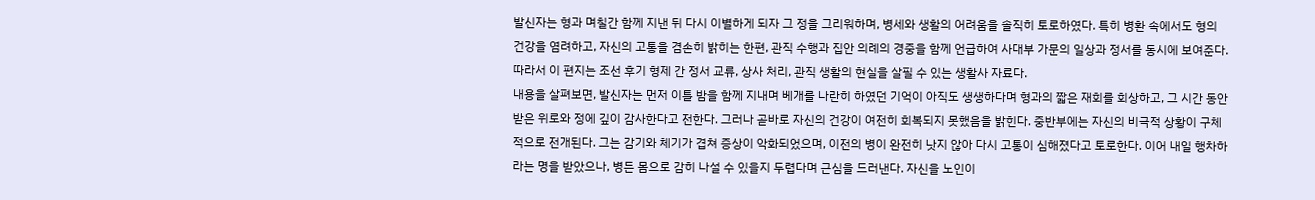발신자는 형과 며칠간 함께 지낸 뒤 다시 이별하게 되자 그 정을 그리워하며, 병세와 생활의 어려움을 솔직히 토로하였다. 특히 병환 속에서도 형의 건강을 염려하고, 자신의 고통을 겸손히 밝히는 한편, 관직 수행과 집안 의례의 경중을 함께 언급하여 사대부 가문의 일상과 정서를 동시에 보여준다. 따라서 이 편지는 조선 후기 형제 간 정서 교류, 상사 처리, 관직 생활의 현실을 살필 수 있는 생활사 자료다.
내용을 살펴보면, 발신자는 먼저 이틀 밤을 함께 지내며 베개를 나란히 하였던 기억이 아직도 생생하다며 형과의 짧은 재회를 회상하고, 그 시간 동안 받은 위로와 정에 깊이 감사한다고 전한다. 그러나 곧바로 자신의 건강이 여전히 회복되지 못했음을 밝힌다. 중반부에는 자신의 비극적 상황이 구체적으로 전개된다. 그는 감기와 체기가 겹쳐 증상이 악화되었으며, 이전의 병이 완전히 낫지 않아 다시 고통이 심해졌다고 토로한다. 이어 내일 행차하라는 명을 받았으나, 병든 몸으로 감히 나설 수 있을지 두렵다며 근심을 드러낸다. 자신을 노인이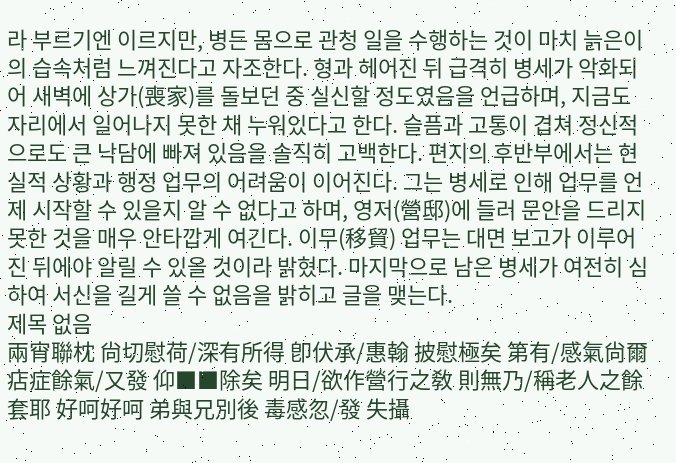라 부르기엔 이르지만, 병든 몸으로 관청 일을 수행하는 것이 마치 늙은이의 습속처럼 느껴진다고 자조한다. 형과 헤어진 뒤 급격히 병세가 악화되어 새벽에 상가(喪家)를 돌보던 중 실신할 정도였음을 언급하며, 지금도 자리에서 일어나지 못한 채 누워있다고 한다. 슬픔과 고통이 겹쳐 정신적으로도 큰 낙담에 빠져 있음을 솔직히 고백한다. 편지의 후반부에서는 현실적 상황과 행정 업무의 어려움이 이어진다. 그는 병세로 인해 업무를 언제 시작할 수 있을지 알 수 없다고 하며, 영저(營邸)에 들러 문안을 드리지 못한 것을 매우 안타깝게 여긴다. 이무(移貿) 업무는 대면 보고가 이루어진 뒤에야 알릴 수 있을 것이라 밝혔다. 마지막으로 남은 병세가 여전히 심하여 서신을 길게 쓸 수 없음을 밝히고 글을 맺는다.
제목 없음
兩宵聯枕 尙切慰荷/深有所得 卽伏承/惠翰 披慰極矣 第有/感氣尙爾 痁症餘氣/又發 仰■■除矣 明日/欲作營行之敎 則無乃/稱老人之餘套耶 好呵好呵 弟與兄別後 毒感忽/發 失攝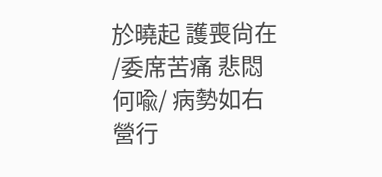於曉起 護喪尙在 /委席苦痛 悲悶何喩/ 病勢如右 營行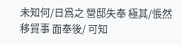未知何/日爲之 營邸失奉 極其/悵然 移貿事 面奉後/ 可知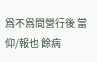爲不爲間營行後 當仰/報也 餘病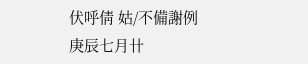伏呼倩 姑/不備謝例
庚辰七月卄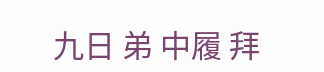九日 弟 中履 拜